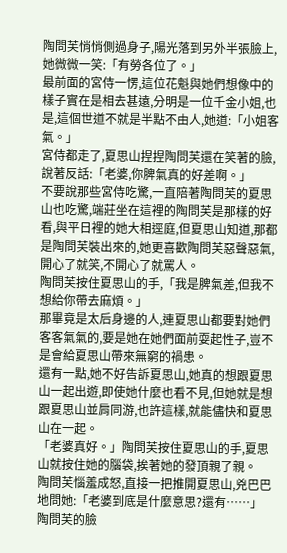陶問芙悄悄側過身子,陽光落到另外半張臉上,她微微一笑:「有勞各位了。」
最前面的宮侍一愣,這位花魁與她們想像中的樣子實在是相去甚遠,分明是一位千金小姐,也是,這個世道不就是半點不由人,她道:「小姐客氣。」
宮侍都走了,夏思山捏捏陶問芙還在笑著的臉,說著反話:「老婆,你脾氣真的好差啊。」
不要說那些宮侍吃驚,一直陪著陶問芙的夏思山也吃驚,端莊坐在這裡的陶問芙是那樣的好看,與平日裡的她大相逕庭,但夏思山知道,那都是陶問芙裝出來的,她更喜歡陶問芙惡聲惡氣,開心了就笑,不開心了就罵人。
陶問芙按住夏思山的手,「我是脾氣差,但我不想給你帶去麻煩。」
那畢竟是太后身邊的人,連夏思山都要對她們客客氣氣的,要是她在她們面前耍起性子,豈不是會給夏思山帶來無窮的禍患。
還有一點,她不好告訴夏思山,她真的想跟夏思山一起出遊,即使她什麼也看不見,但她就是想跟夏思山並肩同游,也許這樣,就能儘快和夏思山在一起。
「老婆真好。」陶問芙按住夏思山的手,夏思山就按住她的腦袋,挨著她的發頂親了親。
陶問芙惱羞成怒,直接一把推開夏思山,兇巴巴地問她:「老婆到底是什麼意思?還有……」
陶問芙的臉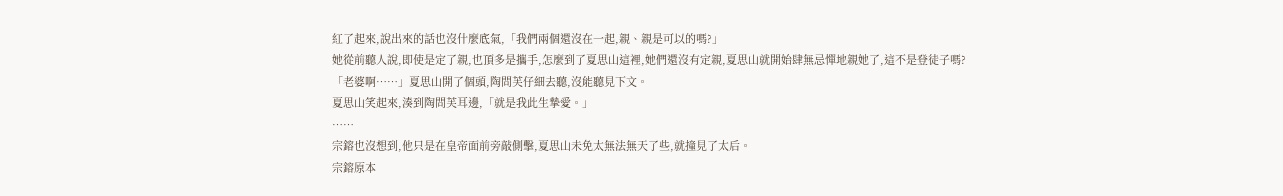紅了起來,說出來的話也沒什麼底氣,「我們兩個還沒在一起,親、親是可以的嗎?」
她從前聽人說,即使是定了親,也頂多是攜手,怎麼到了夏思山這裡,她們還沒有定親,夏思山就開始肆無忌憚地親她了,這不是登徒子嗎?
「老婆啊……」夏思山開了個頭,陶問芙仔細去聽,沒能聽見下文。
夏思山笑起來,湊到陶問芙耳邊,「就是我此生摯愛。」
……
宗鎔也沒想到,他只是在皇帝面前旁敲側擊,夏思山未免太無法無天了些,就撞見了太后。
宗鎔原本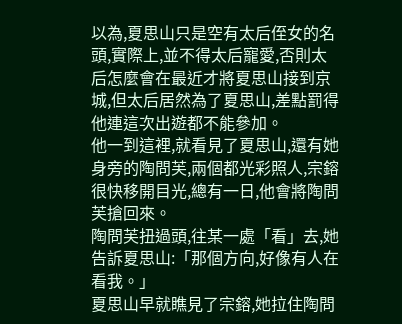以為,夏思山只是空有太后侄女的名頭,實際上,並不得太后寵愛,否則太后怎麼會在最近才將夏思山接到京城,但太后居然為了夏思山,差點罰得他連這次出遊都不能參加。
他一到這裡,就看見了夏思山,還有她身旁的陶問芙,兩個都光彩照人,宗鎔很快移開目光,總有一日,他會將陶問芙搶回來。
陶問芙扭過頭,往某一處「看」去,她告訴夏思山:「那個方向,好像有人在看我。」
夏思山早就瞧見了宗鎔,她拉住陶問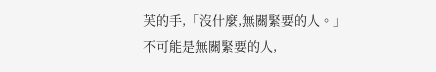芙的手,「沒什麼,無關緊要的人。」
不可能是無關緊要的人,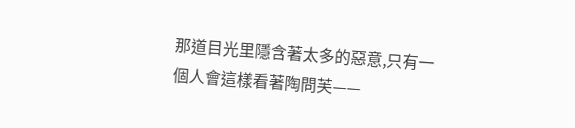那道目光里隱含著太多的惡意,只有一個人會這樣看著陶問芙——